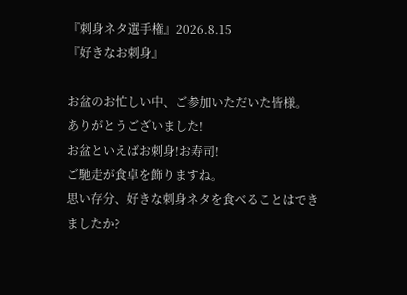『刺身ネタ選手権』2026.8.15
『好きなお刺身』

お盆のお忙しい中、ご参加いただいた皆様。
ありがとうございました!
お盆といえばお刺身!お寿司!
ご馳走が食卓を飾りますね。
思い存分、好きな刺身ネタを食べることはできましたか?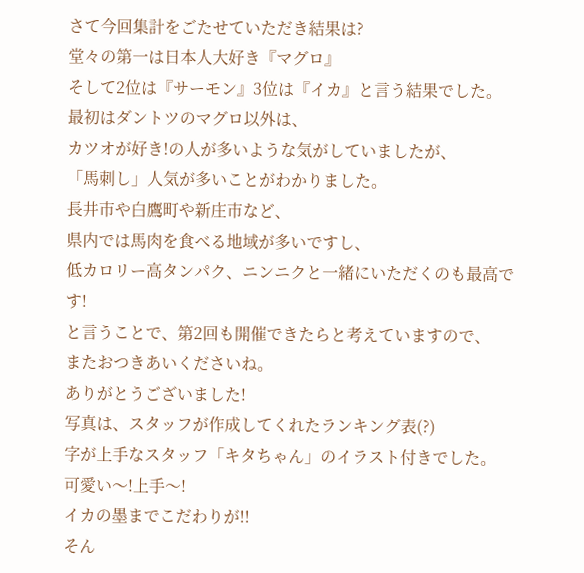さて今回集計をごたせていただき結果は?
堂々の第一は日本人大好き『マグロ』
そして2位は『サーモン』3位は『イカ』と言う結果でした。
最初はダントツのマグロ以外は、
カツオが好き!の人が多いような気がしていましたが、
「馬刺し」人気が多いことがわかりました。
長井市や白鷹町や新庄市など、
県内では馬肉を食べる地域が多いですし、
低カロリー高タンパク、ニンニクと一緒にいただくのも最高です!
と言うことで、第2回も開催できたらと考えていますので、
またおつきあいくださいね。
ありがとうございました!
写真は、スタッフが作成してくれたランキング表(?)
字が上手なスタッフ「キタちゃん」のイラスト付きでした。
可愛い〜!上手〜!
イカの墨までこだわりが!!
そん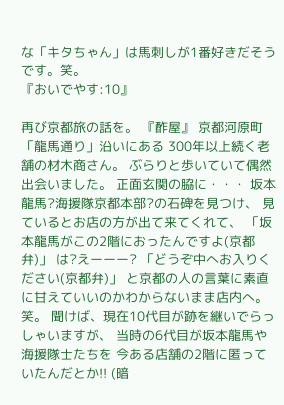な「キタちゃん」は馬刺しが1番好きだそうです。笑。
『おいでやす:10』

再び京都旅の話を。 『酢屋』 京都河原町「龍馬通り」沿いにある 300年以上続く老舗の材木商さん。 ぶらりと歩いていて偶然出会いました。 正面玄関の脇に・・・ 坂本龍馬?海援隊京都本部?の石碑を見つけ、 見ているとお店の方が出て来てくれて、 「坂本龍馬がこの2階におったんですよ(京都弁)」 は?えーーー? 「どうぞ中へお入りください(京都弁)」 と京都の人の言葉に素直に甘えていいのかわからないまま店内へ。笑。 聞けば、現在10代目が跡を継いでらっしゃいますが、 当時の6代目が坂本龍馬や海援隊士たちを 今ある店舗の2階に匿っていたんだとか!! (暗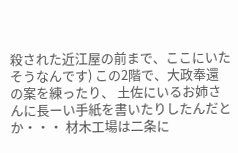殺された近江屋の前まで、ここにいたそうなんです) この2階で、大政奉還の案を練ったり、 土佐にいるお姉さんに長ーい手紙を書いたりしたんだとか・・・ 材木工場は二条に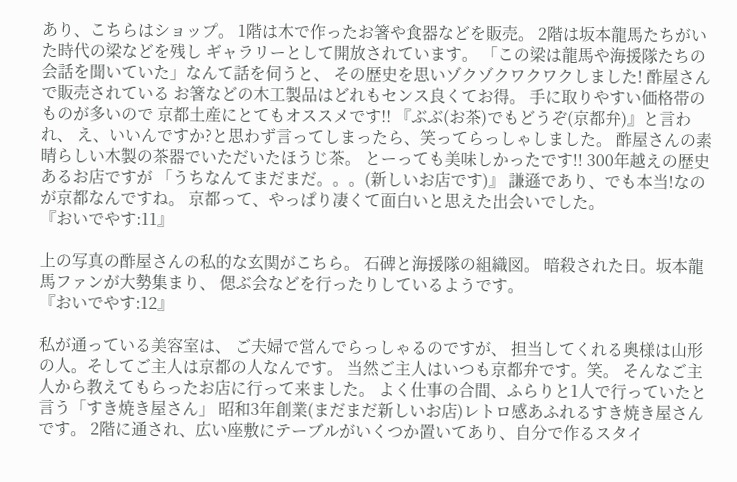あり、こちらはショップ。 1階は木で作ったお箸や食器などを販売。 2階は坂本龍馬たちがいた時代の梁などを残し ギャラリーとして開放されています。 「この梁は龍馬や海援隊たちの会話を聞いていた」なんて話を伺うと、 その歴史を思いゾクゾクワクワクしました! 酢屋さんで販売されている お箸などの木工製品はどれもセンス良くてお得。 手に取りやすい価格帯のものが多いので 京都土産にとてもオススメです!! 『ぶぶ(お茶)でもどうぞ(京都弁)』と言われ、 え、いいんですか?と思わず言ってしまったら、笑ってらっしゃしました。 酢屋さんの素晴らしい木製の茶器でいただいたほうじ茶。 とーっても美味しかったです!! 300年越えの歴史あるお店ですが 「うちなんてまだまだ。。。(新しいお店です)』 謙遜であり、でも本当!なのが京都なんですね。 京都って、やっぱり凄くて面白いと思えた出会いでした。
『おいでやす:11』

上の写真の酢屋さんの私的な玄関がこちら。 石碑と海援隊の組織図。 暗殺された日。坂本龍馬ファンが大勢集まり、 偲ぶ会などを行ったりしているようです。
『おいでやす:12』

私が通っている美容室は、 ご夫婦で営んでらっしゃるのですが、 担当してくれる奥様は山形の人。そしてご主人は京都の人なんです。 当然ご主人はいつも京都弁です。笑。 そんなご主人から教えてもらったお店に行って来ました。 よく仕事の合間、ふらりと1人で行っていたと言う「すき焼き屋さん」 昭和3年創業(まだまだ新しいお店)レトロ感あふれるすき焼き屋さんです。 2階に通され、広い座敷にテーブルがいくつか置いてあり、自分で作るスタイ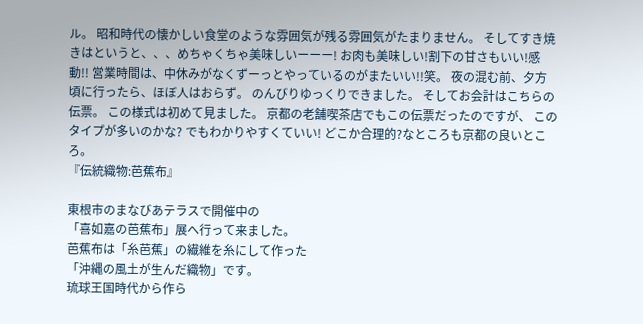ル。 昭和時代の懐かしい食堂のような雰囲気が残る雰囲気がたまりません。 そしてすき焼きはというと、、、めちゃくちゃ美味しいーーー! お肉も美味しい!割下の甘さもいい!感動!! 営業時間は、中休みがなくずーっとやっているのがまたいい!!笑。 夜の混む前、夕方頃に行ったら、ほぼ人はおらず。 のんびりゆっくりできました。 そしてお会計はこちらの伝票。 この様式は初めて見ました。 京都の老舗喫茶店でもこの伝票だったのですが、 このタイプが多いのかな? でもわかりやすくていい! どこか合理的?なところも京都の良いところ。
『伝統織物:芭蕉布』

東根市のまなびあテラスで開催中の
「喜如嘉の芭蕉布」展へ行って来ました。
芭蕉布は「糸芭蕉」の繊維を糸にして作った
「沖縄の風土が生んだ織物」です。
琉球王国時代から作ら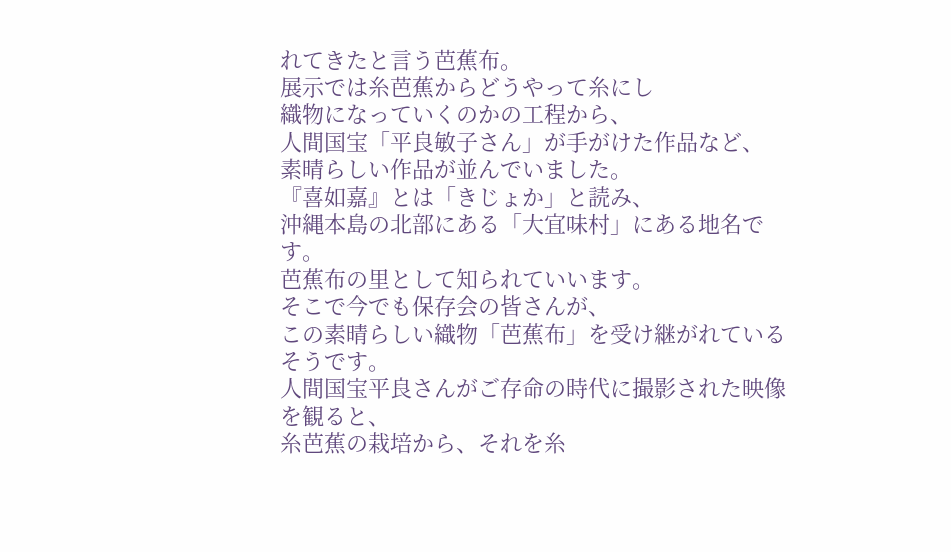れてきたと言う芭蕉布。
展示では糸芭蕉からどうやって糸にし
織物になっていくのかの工程から、
人間国宝「平良敏子さん」が手がけた作品など、
素晴らしい作品が並んでいました。
『喜如嘉』とは「きじょか」と読み、
沖縄本島の北部にある「大宜味村」にある地名です。
芭蕉布の里として知られていいます。
そこで今でも保存会の皆さんが、
この素晴らしい織物「芭蕉布」を受け継がれているそうです。
人間国宝平良さんがご存命の時代に撮影された映像を観ると、
糸芭蕉の栽培から、それを糸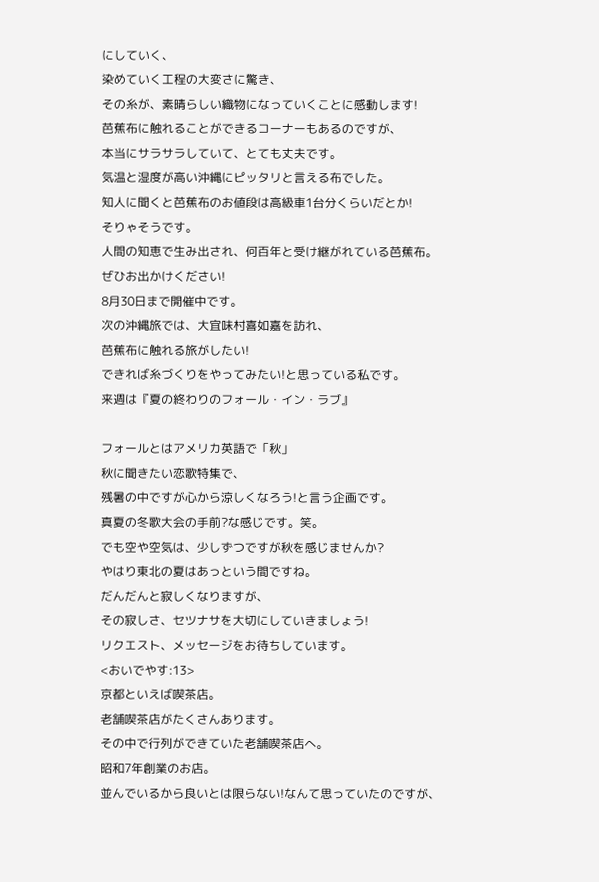にしていく、
染めていく工程の大変さに驚き、
その糸が、素晴らしい織物になっていくことに感動します!
芭蕉布に触れることができるコーナーもあるのですが、
本当にサラサラしていて、とても丈夫です。
気温と湿度が高い沖縄にピッタリと言える布でした。
知人に聞くと芭蕉布のお値段は高級車1台分くらいだとか!
そりゃそうです。
人間の知恵で生み出され、何百年と受け継がれている芭蕉布。
ぜひお出かけください!
8月30日まで開催中です。
次の沖縄旅では、大宜味村喜如嘉を訪れ、
芭蕉布に触れる旅がしたい!
できれば糸づくりをやってみたい!と思っている私です。
来週は『夏の終わりのフォール・イン・ラブ』

フォールとはアメリカ英語で「秋」
秋に聞きたい恋歌特集で、
残暑の中ですが心から涼しくなろう!と言う企画です。
真夏の冬歌大会の手前?な感じです。笑。
でも空や空気は、少しずつですが秋を感じませんか?
やはり東北の夏はあっという間ですね。
だんだんと寂しくなりますが、
その寂しさ、セツナサを大切にしていきましょう!
リクエスト、メッセージをお待ちしています。
<おいでやす:13>
京都といえば喫茶店。
老舗喫茶店がたくさんあります。
その中で行列ができていた老舗喫茶店へ。
昭和7年創業のお店。
並んでいるから良いとは限らない!なんて思っていたのですが、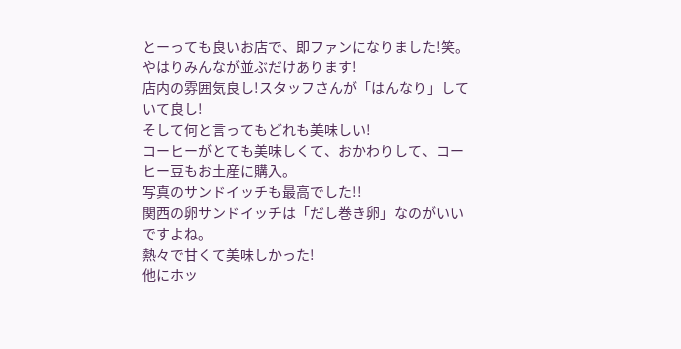とーっても良いお店で、即ファンになりました!笑。
やはりみんなが並ぶだけあります!
店内の雰囲気良し!スタッフさんが「はんなり」していて良し!
そして何と言ってもどれも美味しい!
コーヒーがとても美味しくて、おかわりして、コーヒー豆もお土産に購入。
写真のサンドイッチも最高でした!!
関西の卵サンドイッチは「だし巻き卵」なのがいいですよね。
熱々で甘くて美味しかった!
他にホッ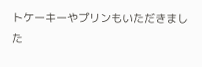トケーキーやプリンもいただきました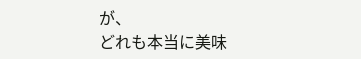が、
どれも本当に美味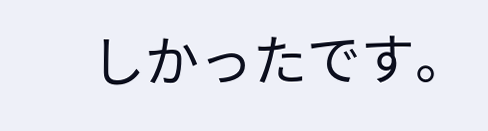しかったです。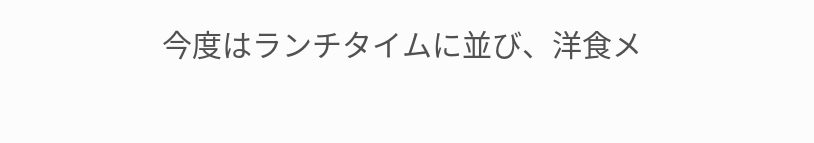今度はランチタイムに並び、洋食メ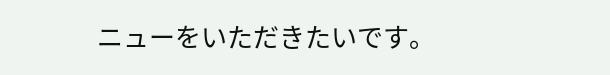ニューをいただきたいです。